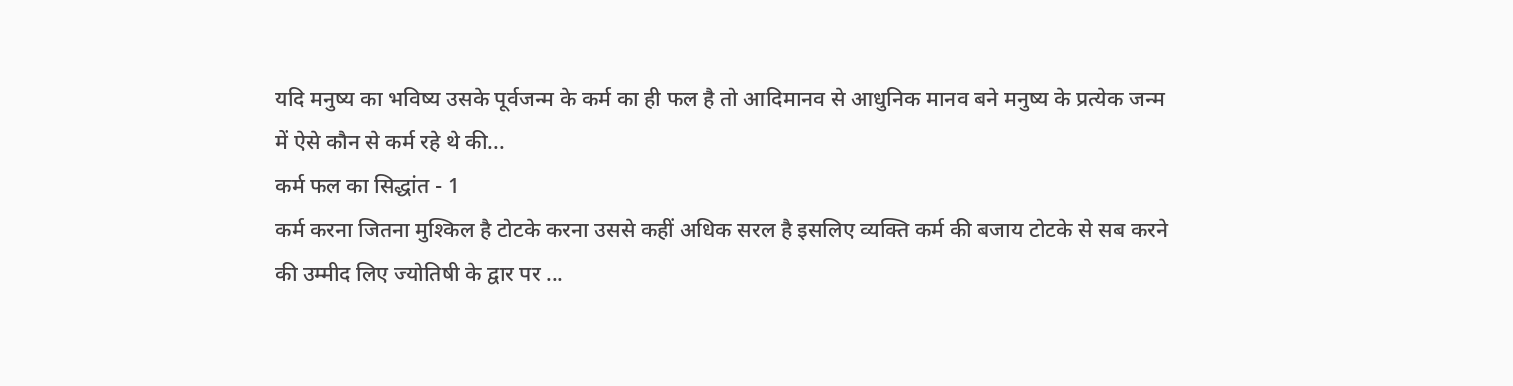यदि मनुष्य का भविष्य उसके पूर्वजन्म के कर्म का ही फल है तो आदिमानव से आधुनिक मानव बने मनुष्य के प्रत्येक जन्म में ऐसे कौन से कर्म रहे थे की...
कर्म फल का सिद्धांत - 1
कर्म करना जितना मुश्किल है टोटके करना उससे कहीं अधिक सरल है इसलिए व्यक्ति कर्म की बजाय टोटके से सब करने की उम्मीद लिए ज्योतिषी के द्वार पर ...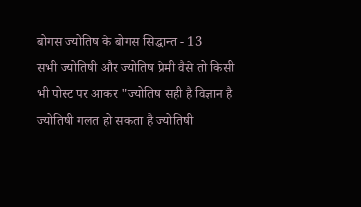बोगस ज्योतिष के बोगस सिद्धान्त - 13
सभी ज्योतिषी और ज्योतिष प्रेमी वैसे तो किसी भी पोस्ट पर आकर "ज्योतिष सही है विज्ञान है ज्योतिषी गलत हो सकता है ज्योतिषी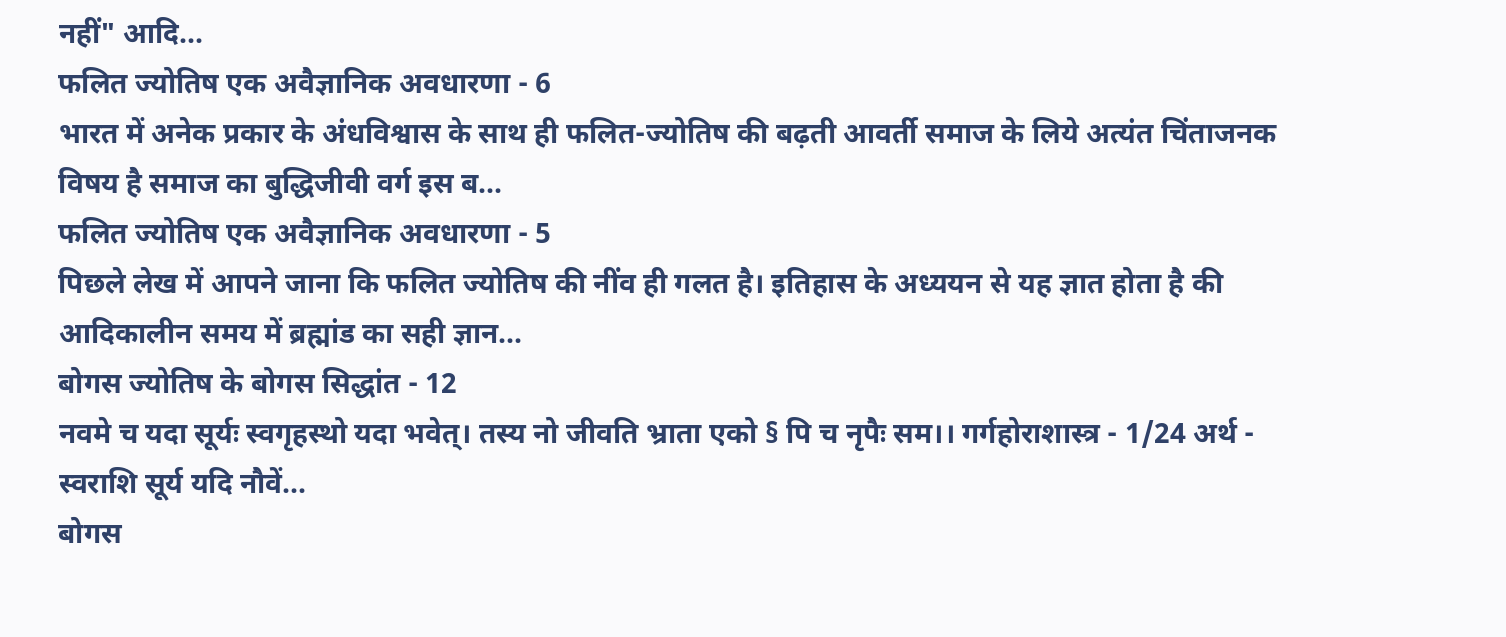नहीं" आदि...
फलित ज्योतिष एक अवैज्ञानिक अवधारणा - 6
भारत में अनेक प्रकार के अंधविश्वास के साथ ही फलित-ज्योतिष की बढ़ती आवर्ती समाज के लिये अत्यंत चिंताजनक विषय है समाज का बुद्धिजीवी वर्ग इस ब...
फलित ज्योतिष एक अवैज्ञानिक अवधारणा - 5
पिछले लेख में आपने जाना कि फलित ज्योतिष की नींव ही गलत है। इतिहास के अध्ययन से यह ज्ञात होता है की आदिकालीन समय में ब्रह्मांड का सही ज्ञान...
बोगस ज्योतिष के बोगस सिद्धांत - 12
नवमे च यदा सूर्यः स्वगृहस्थो यदा भवेत्। तस्य नो जीवति भ्राता एको § पि च नृपैः सम।। गर्गहोराशास्त्र - 1/24 अर्थ - स्वराशि सूर्य यदि नौवें...
बोगस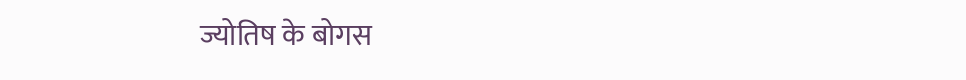ज्योतिष के बोगस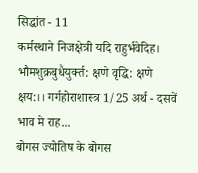सिद्धांत - 11
कर्मस्थाने निजक्षेत्री यदि राहुर्भवेदिह। भौमशुक्रबुधैयुर्क्त: क्षणे वृद्धि: क्षणे क्षय:।। गर्गहोराशास्त्र 1/25 अर्थ - दसवें भाव मे राह...
बोगस ज्योतिष के बोगस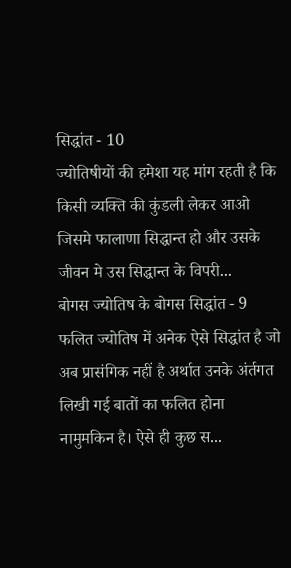सिद्धांत - 10
ज्योतिषीयों की हमेशा यह मांग रहती है कि किसी व्यक्ति की कुंडली लेकर आओ जिसमे फालाणा सिद्धान्त हो और उसके जीवन मे उस सिद्धान्त के विपरी...
बोगस ज्योतिष के बोगस सिद्धांत - 9
फलित ज्योतिष में अनेक ऐसे सिद्धांत है जो अब प्रासंगिक नहीं है अर्थात उनके अंर्तगत लिखी गई बातों का फलित होना नामुमकिन है। ऐसे ही कुछ स...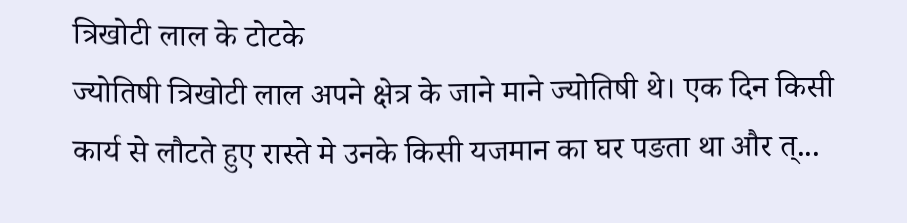त्रिखोटी लाल के टोटके
ज्योतिषी त्रिखोटी लाल अपने क्षेत्र के जाने माने ज्योतिषी थे। एक दिन किसी कार्य से लौटते हुए रास्ते मे उनके किसी यजमान का घर पङता था और त्...